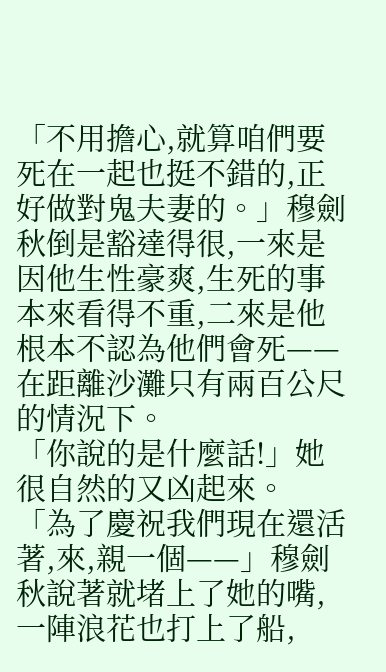「不用擔心,就算咱們要死在一起也挺不錯的,正好做對鬼夫妻的。」穆劍秋倒是豁達得很,一來是因他生性豪爽,生死的事本來看得不重,二來是他根本不認為他們會死——在距離沙灘只有兩百公尺的情況下。
「你說的是什麼話!」她很自然的又凶起來。
「為了慶祝我們現在還活著,來,親一個——」穆劍秋說著就堵上了她的嘴,一陣浪花也打上了船,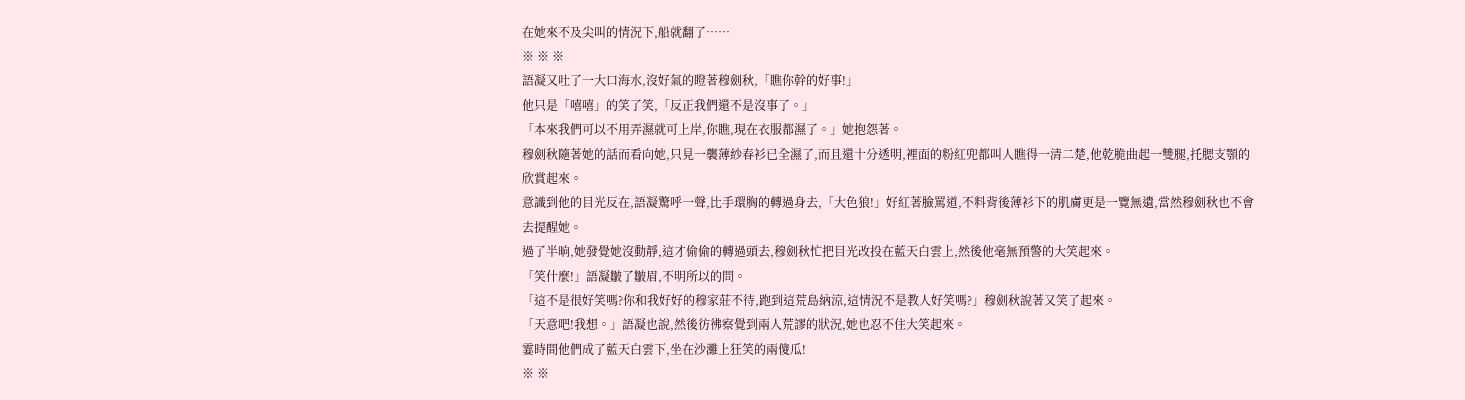在她來不及尖叫的情況下,船就翻了……
※ ※ ※
語凝又吐了一大口海水,沒好氣的瞪著穆劍秋,「瞧你幹的好事!」
他只是「嘻嘻」的笑了笑,「反正我們還不是沒事了。」
「本來我們可以不用弄濕就可上岸,你瞧,現在衣服都濕了。」她抱怨著。
穆劍秋隨著她的話而看向她,只見一襲薄紗春衫已全濕了,而且還十分透明,裡面的粉紅兜都叫人瞧得一清二楚,他乾脆曲起一雙腿,托腮支顎的欣賞起來。
意識到他的目光反在,語凝驚呼一聲,比手環胸的轉過身去,「大色狼!」好紅著臉罵道,不料背後薄衫下的肌膚更是一覽無遺,當然穆劍秋也不會去提醒她。
過了半晌,她發覺她沒動靜,這才偷偷的轉過頭去,穆劍秋忙把目光改投在藍天白雲上,然後他毫無預警的大笑起來。
「笑什麼!」語凝皺了皺眉,不明所以的問。
「這不是很好笑嗎?你和我好好的穆家莊不待,跑到這荒島納涼,這情況不是教人好笑嗎?」穆劍秋說著又笑了起來。
「天意吧!我想。」語凝也說,然後彷彿察覺到兩人荒謬的狀況,她也忍不住大笑起來。
霎時間他們成了藍天白雲下,坐在沙灘上狂笑的兩傻瓜!
※ ※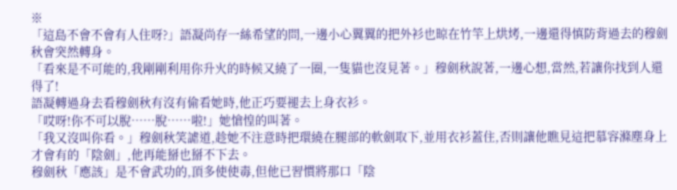※
「這島不會不會有人住呀?」語凝尚存一絲希望的問,一邊小心翼翼的把外衫也晾在竹竿上烘烤,一邊還得慎防背過去的穆劍秋會突然轉身。
「看來是不可能的,我剛剛利用你升火的時候又繞了一圈,一隻貓也沒見著。」穆劍秋說著,一邊心想,當然,若讓你找到人還得了!
語凝轉過身去看穆劍秋有沒有偷看她時,他正巧要褪去上身衣衫。
「哎呀!你不可以脫……脫……啦!」她愴惶的叫著。
「我又沒叫你看。」穆劍秋笑謔道,趁她不注意時把環繞在腿部的軟劍取下,並用衣衫蓋住,否則讓他瞧見這把慕容滌塵身上才會有的「陰劍」,他再能掰也掰不下去。
穆劍秋「應該」是不會武功的,頂多使使毒,但他已習慣將那口「陰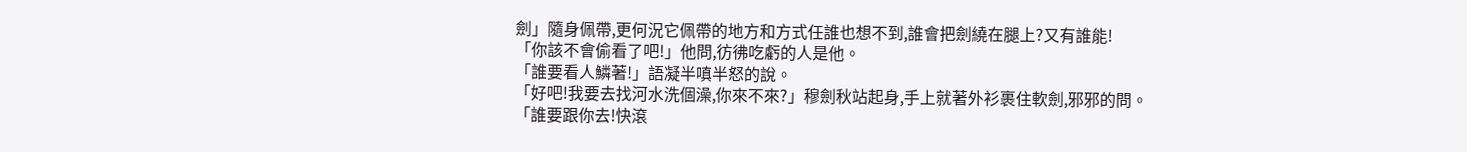劍」隨身佩帶,更何況它佩帶的地方和方式任誰也想不到,誰會把劍繞在腿上?又有誰能!
「你該不會偷看了吧!」他問,彷彿吃虧的人是他。
「誰要看人鱗著!」語凝半嗔半怒的說。
「好吧!我要去找河水洗個澡,你來不來?」穆劍秋站起身,手上就著外衫裹住軟劍,邪邪的問。
「誰要跟你去!快滾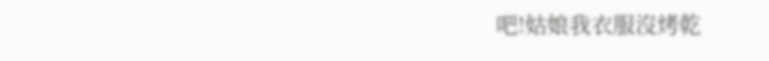吧!姑娘我衣服沒烤乾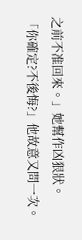之前不准回來。」她幫作凶狠狀。
「你確定?不後悔?」他故意又問一次。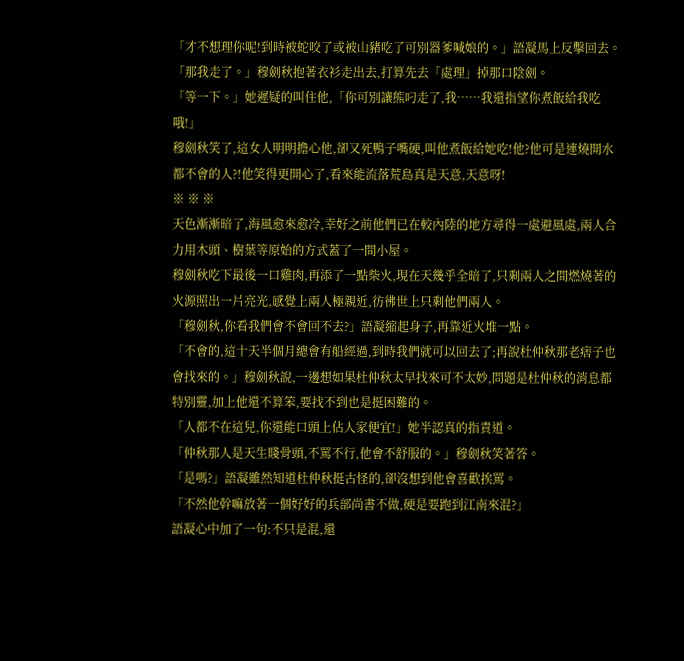「才不想理你呢!到時被蛇咬了或被山豬吃了可別器爹喊娘的。」語凝馬上反擊回去。
「那我走了。」穆劍秋抱著衣衫走出去,打算先去「處理」掉那口陰劍。
「等一下。」她遲疑的叫住他,「你可別讓熊叼走了,我……我還指望你煮飯給我吃哦!」
穆劍秋笑了,這女人明明擔心他,卻又死鴨子嘴硬,叫他煮飯給她吃!他?他可是連燒開水都不會的人?!他笑得更開心了,看來能流落荒島真是天意,天意呀!
※ ※ ※
天色漸漸暗了,海風愈來愈冷,幸好之前他們已在較內陸的地方尋得一處避風處,兩人合力用木頭、樹葉等原始的方式蓋了一間小屋。
穆劍秋吃下最後一口雞肉,再添了一點柴火,現在天幾乎全暗了,只剩兩人之間燃燒著的火源照出一片亮光,感覺上兩人極親近,彷彿世上只剩他們兩人。
「穆劍秋,你看我們會不會回不去?」語凝縮起身子,再靠近火堆一點。
「不會的,這十天半個月總會有船經過,到時我們就可以回去了;再說杜仲秋那老痞子也會找來的。」穆劍秋說,一邊想如果杜仲秋太早找來可不太妙,問題是杜仲秋的消息都特別靈,加上他還不算笨,要找不到也是挺困難的。
「人都不在這兒,你還能口頭上佔人家便宜!」她半認真的指責道。
「仲秋那人是天生賤骨頭,不罵不行,他會不舒服的。」穆劍秋笑著答。
「是嗎?」語凝雖然知道杜仲秋挺古怪的,卻沒想到他會喜歡挨罵。
「不然他幹嘛放著一個好好的兵部尚書不做,硬是要跑到江南來混?」
語凝心中加了一句:不只是混,還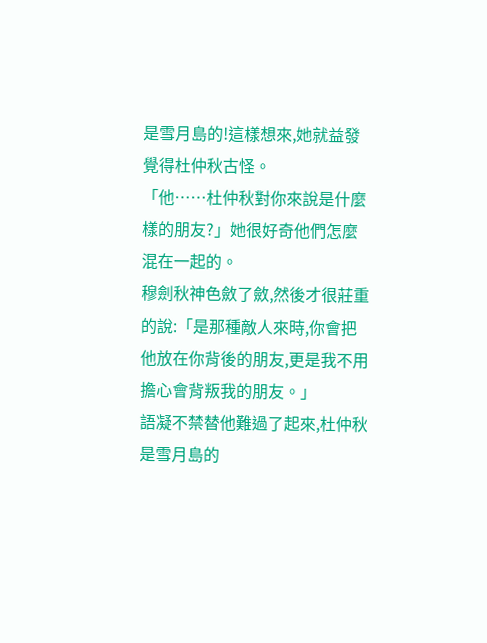是雪月島的!這樣想來,她就益發覺得杜仲秋古怪。
「他……杜仲秋對你來說是什麼樣的朋友?」她很好奇他們怎麼混在一起的。
穆劍秋神色斂了斂,然後才很莊重的說:「是那種敵人來時,你會把他放在你背後的朋友,更是我不用擔心會背叛我的朋友。」
語凝不禁替他難過了起來,杜仲秋是雪月島的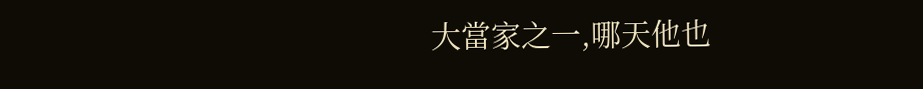大當家之一,哪天他也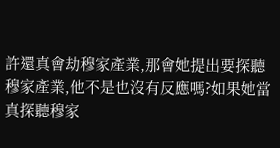許還真會劫穆家產業,那會她提出要探聽穆家產業,他不是也沒有反應嗎?如果她當真探聽穆家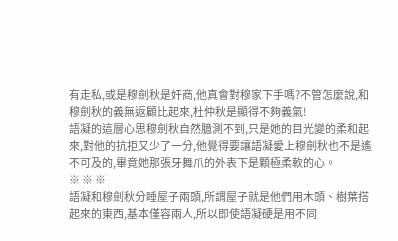有走私,或是穆劍秋是奸商,他真會對穆家下手嗎?不管怎麼說,和穆劍秋的義無返顧比起來,杜仲秋是顯得不夠義氣!
語凝的這層心思穆劍秋自然臆測不到,只是她的目光變的柔和起來,對他的抗拒又少了一分,他覺得要讓語凝愛上穆劍秋也不是遙不可及的,畢竟她那張牙舞爪的外表下是顆極柔軟的心。
※ ※ ※
語凝和穆劍秋分睡屋子兩頭,所謂屋子就是他們用木頭、樹葉搭起來的東西,基本僅容兩人,所以即使語凝硬是用不同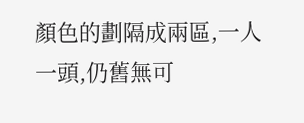顏色的劃隔成兩區,一人一頭,仍舊無可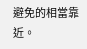避免的相當靠近。